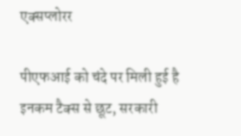एक्सप्लोरर

पीएफआई को चंदे पर मिली हुई है इनकम टैक्स से छूट, सरकारी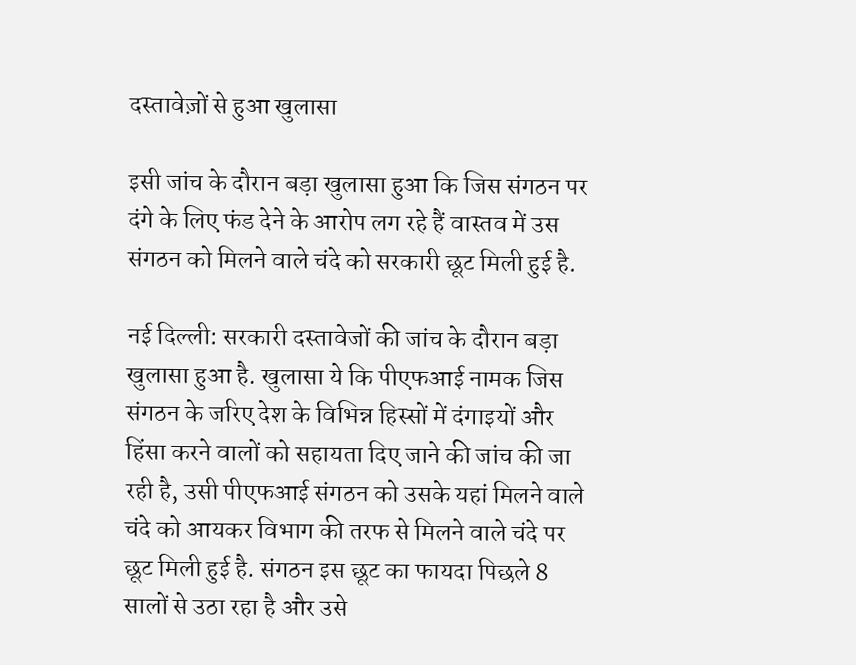दस्तावेज़ों से हुआ खुलासा

इसी जांच के दौरान बड़ा खुलासा हुआ कि जिस संगठन पर दंगे के लिए फंड देने के आरोप लग रहे हैं वास्तव में उस संगठन को मिलने वाले चंदे को सरकारी छूट मिली हुई है.

नई दिल्ली: सरकारी दस्तावेजों की जांच के दौरान बड़ा खुलासा हुआ है. खुलासा ये कि पीएफआई नामक जिस संगठन के जरिए देश के विभिन्न हिस्सों में दंगाइयों और हिंसा करने वालों को सहायता दिए जाने की जांच की जा रही है, उसी पीएफआई संगठन को उसके यहां मिलने वाले चंदे को आयकर विभाग की तरफ से मिलने वाले चंदे पर छूट मिली हुई है. संगठन इस छूट का फायदा पिछले 8 सालों से उठा रहा है और उसे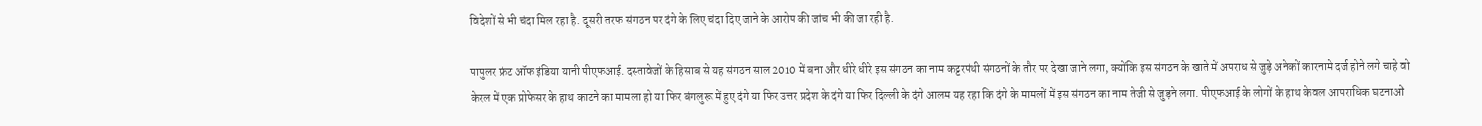विदेशों से भी चंदा मिल रहा है. दूसरी तरफ संगठन पर दंगे के लिए चंदा दिए जाने के आरोप की जांच भी की जा रही है.

पापुलर फ्रंट ऑफ इंडिया यानी पीएफआई. दस्तावेजों के हिसाब से यह संगठन साल 2010 में बना और धीरे धीरे इस संगठन का नाम कट्टरपंथी संगठनों के तौर पर देखा जाने लगा, क्योंकि इस संगठन के खाते में अपराध से जुड़े अनेकों कारनामे दर्ज होने लगे चाहे वो केरल में एक प्रोफेसर के हाथ काटने का मामला हो या फिर बंगलुरू में हुए दंगे या फिर उत्तर प्रदेश के दंगे या फिर दिल्ली के दंगे आलम यह रहा कि दंगे के मामलों में इस संगठन का नाम तेजी से जुड़ने लगा. पीएफआई के लोगों के हाथ केवल आपराधिक घटनाओं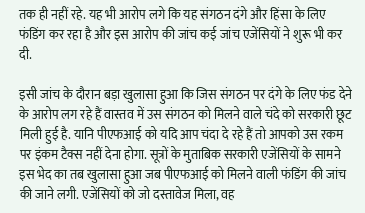तक ही नहीं रहे. यह भी आरोप लगे कि यह संगठन दंगे और हिंसा के लिए फंडिंग कर रहा है और इस आरोप की जांच कई जांच एजेंसियों ने शुरू भी कर दी.

इसी जांच के दौरान बड़ा खुलासा हुआ कि जिस संगठन पर दंगे के लिए फंड देने के आरोप लग रहे हैं वास्तव में उस संगठन को मिलने वाले चंदे को सरकारी छूट मिली हुई है. यानि पीएफआई को यदि आप चंदा दे रहे हैं तो आपको उस रकम पर इंकम टैक्स नहीं देना होगा. सूत्रों के मुताबिक सरकारी एजेंसियों के सामने इस भेद का तब खुलासा हुआ जब पीएफआई को मिलने वाली फंडिंग की जांच की जाने लगी. एजेंसियों को जो दस्तावेज मिला, वह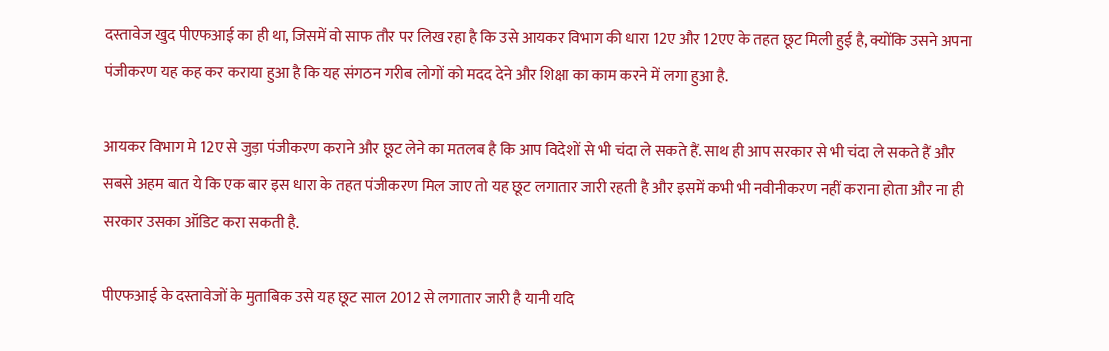दस्तावेज खुद पीएफआई का ही था, जिसमें वो साफ तौर पर लिख रहा है कि उसे आयकर विभाग की धारा 12ए और 12एए के तहत छूट मिली हुई है, क्योंकि उसने अपना पंजीकरण यह कह कर कराया हुआ है कि यह संगठन गरीब लोगों को मदद देने और शिक्षा का काम करने में लगा हुआ है.

आयकर विभाग मे 12ए से जुड़ा पंजीकरण कराने और छूट लेने का मतलब है कि आप विदेशों से भी चंदा ले सकते हैं. साथ ही आप सरकार से भी चंदा ले सकते हैं और सबसे अहम बात ये कि एक बार इस धारा के तहत पंजीकरण मिल जाए तो यह छूट लगातार जारी रहती है और इसमें कभी भी नवीनीकरण नहीं कराना होता और ना ही सरकार उसका ऑडिट करा सकती है.

पीएफआई के दस्तावेजों के मुताबिक उसे यह छूट साल 2012 से लगातार जारी है यानी यदि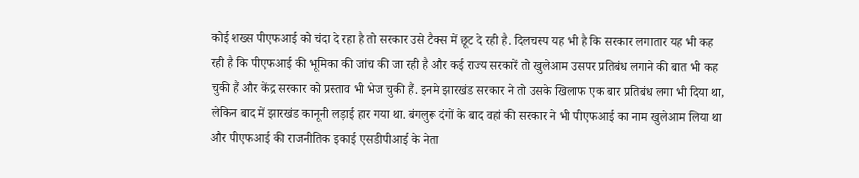कोई शख्स पीएफआई को चंदा दे रहा है तो सरकार उसे टैक्स में छूट दे रही है. दिलचस्प यह भी है कि सरकार लगातार यह भी कह रही है कि पीएफआई की भूमिका की जांच की जा रही है और कई राज्य सरकारें तो खुलेआम उसपर प्रतिबंध लगाने की बात भी कह चुकी हैं और केंद्र सरकार को प्रस्ताव भी भेज चुकी हैं. इनमे झारखंड सरकार ने तो उसके खिलाफ एक बार प्रतिबंध लगा भी दिया था, लेकिन बाद में झारखंड कानूनी लड़ाई हार गया था. बंगलुरू दंगों के बाद वहां की सरकार ने भी पीएफआई का नाम खुलेआम लिया था और पीएफआई की राजनीतिक इकाई एसडीपीआई के नेता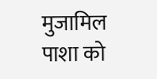मुजामिल पाशा को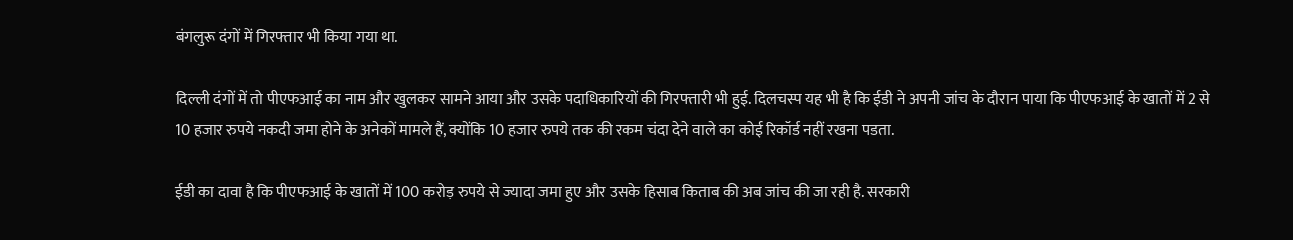बंगलुरू दंगों में गिरफ्तार भी किया गया था.

दिल्ली दंगों में तो पीएफआई का नाम और खुलकर सामने आया और उसके पदाधिकारियों की गिरफ्तारी भी हुई. दिलचस्प यह भी है कि ईडी ने अपनी जांच के दौरान पाया कि पीएफआई के खातों में 2 से 10 हजार रुपये नकदी जमा होने के अनेकों मामले हैं, क्योंकि 10 हजार रुपये तक की रकम चंदा देने वाले का कोई रिकॉर्ड नहीं रखना पडता.

ईडी का दावा है कि पीएफआई के खातों में 100 करोड़ रुपये से ज्यादा जमा हुए और उसके हिसाब किताब की अब जांच की जा रही है. सरकारी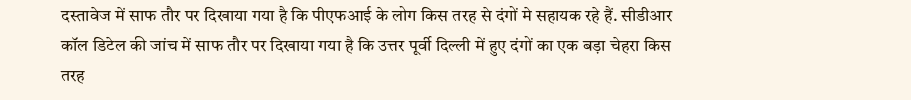दस्तावेज में साफ तौर पर दिखाया गया है कि पीएफआई के लोग किस तरह से दंगों मे सहायक रहे हैं. सीडीआर कॉल डिटेल की जांच में साफ तौर पर दिखाया गया है कि उत्तर पूर्वी दिल्ली में हुए दंगों का एक बड़ा चेहरा किस तरह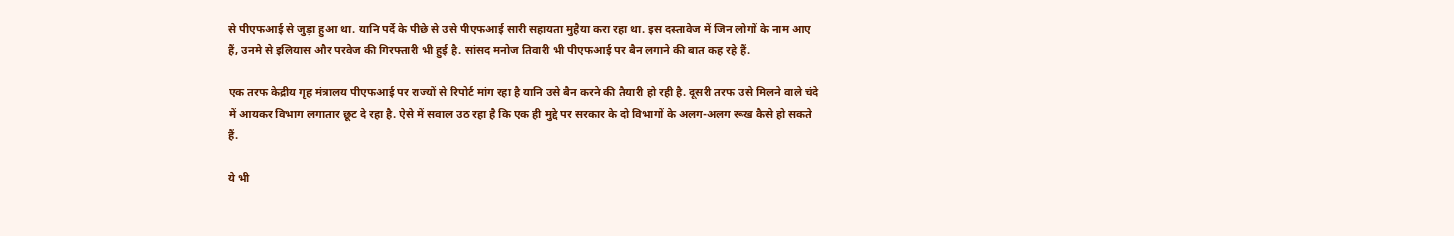से पीएफआई से जुड़ा हुआ था. यानि पर्दे के पीछे से उसे पीएफआई सारी सहायता मुहैया करा रहा था. इस दस्तावेज में जिन लोगों के नाम आए हैं, उनमे से इलियास और परवेज की गिरफ्तारी भी हुई है. सांसद मनोज तिवारी भी पीएफआई पर बैन लगाने की बात कह रहे हैं.

एक तरफ केद्रीय गृह मंत्रालय पीएफआई पर राज्यों से रिपोर्ट मांग रहा है यानि उसे बैन करने की तैयारी हो रही है. दूसरी तरफ उसे मिलने वाले चंदे में आयकर विभाग लगातार छूट दे रहा है. ऐसे में सवाल उठ रहा है कि एक ही मुद्दे पर सरकार के दो विभागों के अलग-अलग रूख कैसे हो सकते हैं.

ये भी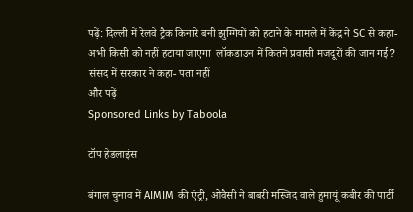पढ़ें: दिल्ली में रेलवे ट्रैक किनारे बनी झुग्गियों को हटाने के मामले में केंद्र ने SC से कहा- अभी किसी को नहीं हटाया जाएगा  लॉकडाउन में कितने प्रवासी मजदूरों की जान गई? संसद में सरकार ने कहा- पता नहीं
और पढ़ें
Sponsored Links by Taboola

टॉप हेडलाइंस

बंगाल चुनाव में AIMIM की एंट्री, ओवैसी ने बाबरी मस्जिद वाले हुमायूं कबीर की पार्टी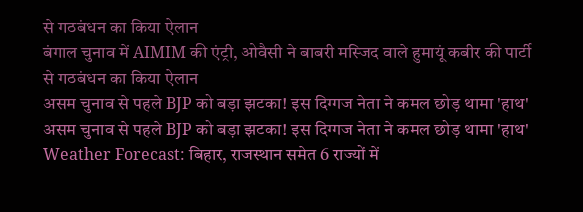से गठबंधन का किया ऐलान
बंगाल चुनाव में AIMIM की एंट्री, ओवैसी ने बाबरी मस्जिद वाले हुमायूं कबीर की पार्टी से गठबंधन का किया ऐलान
असम चुनाव से पहले BJP को बड़ा झटका! इस दिग्गज नेता ने कमल छोड़ थामा 'हाथ'
असम चुनाव से पहले BJP को बड़ा झटका! इस दिग्गज नेता ने कमल छोड़ थामा 'हाथ'
Weather Forecast: बिहार, राजस्थान समेत 6 राज्यों में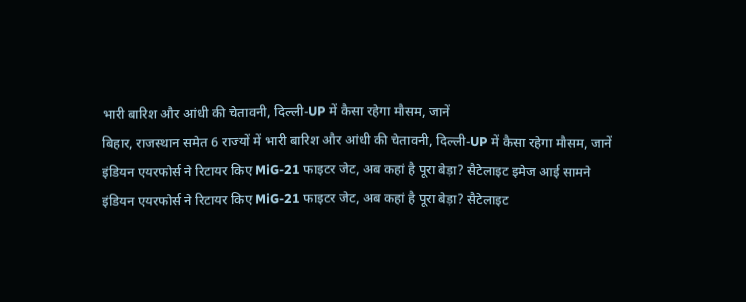भारी बारिश और आंधी की चेतावनी, दिल्ली-UP में कैसा रहेगा मौसम, जानें
बिहार, राजस्थान समेत 6 राज्यों में भारी बारिश और आंधी की चेतावनी, दिल्ली-UP में कैसा रहेगा मौसम, जानें
इंडियन एयरफोर्स ने रिटायर किए MiG-21 फाइटर जेट, अब कहां है पूरा बेड़ा? सैटेलाइट इमेज आई सामने
इंडियन एयरफोर्स ने रिटायर किए MiG-21 फाइटर जेट, अब कहां है पूरा बेड़ा? सैटेलाइट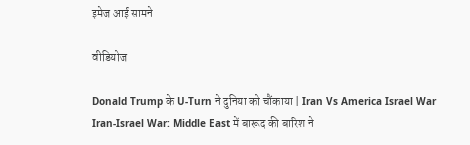इमेज आई सामने

वीडियोज

Donald Trump के U-Turn ने दुनिया को चौंकाया | Iran Vs America Israel War
Iran-Israel War: Middle East में बारूद की बारिश ने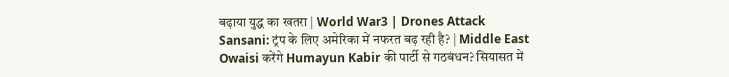बढ़ाया युद्ध का खतरा | World War3 | Drones Attack
Sansani: ट्रंप के लिए अमेरिका में नफरत बढ़ रही है? | Middle East
Owaisi करेंगे Humayun Kabir की पार्टी से गठबंधन? सियासत में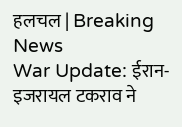हलचल | Breaking News
War Update: ईरान-इजरायल टकराव ने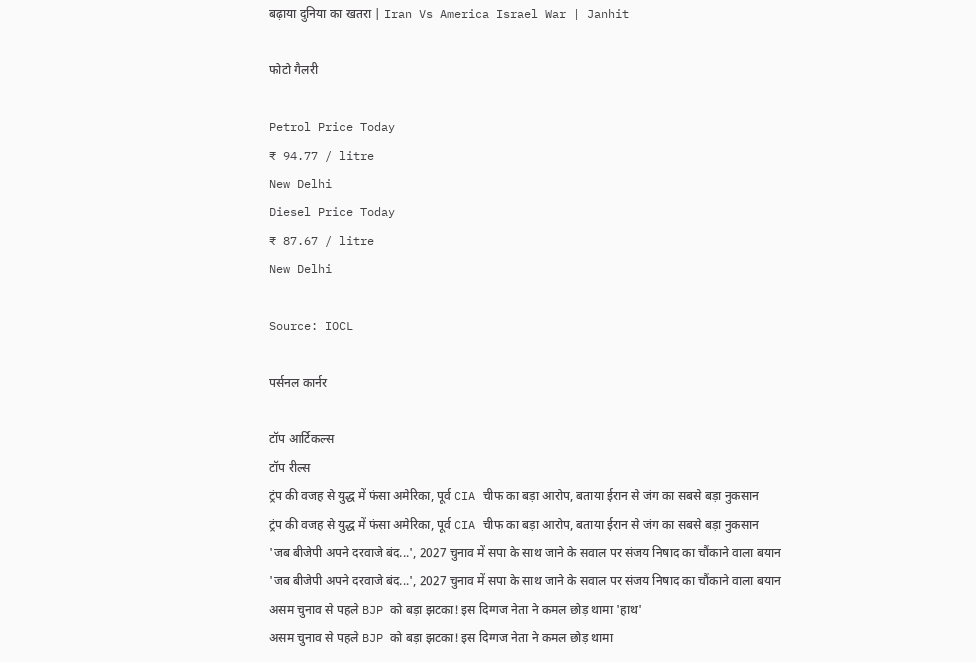बढ़ाया दुनिया का खतरा | Iran Vs America Israel War | Janhit

फोटो गैलरी

Petrol Price Today
₹ 94.77 / litre
New Delhi
Diesel Price Today
₹ 87.67 / litre
New Delhi

Source: IOCL

पर्सनल कार्नर

टॉप आर्टिकल्स
टॉप रील्स
ट्रंप की वजह से युद्ध में फंसा अमेरिका, पूर्व CIA चीफ का बड़ा आरोप, बताया ईरान से जंग का सबसे बड़ा नुकसान
ट्रंप की वजह से युद्ध में फंसा अमेरिका, पूर्व CIA चीफ का बड़ा आरोप, बताया ईरान से जंग का सबसे बड़ा नुकसान
'जब बीजेपी अपने दरवाजे बंद...', 2027 चुनाव में सपा के साथ जाने के सवाल पर संजय निषाद का चौंकाने वाला बयान
'जब बीजेपी अपने दरवाजे बंद...', 2027 चुनाव में सपा के साथ जाने के सवाल पर संजय निषाद का चौंकाने वाला बयान
असम चुनाव से पहले BJP को बड़ा झटका! इस दिग्गज नेता ने कमल छोड़ थामा 'हाथ'
असम चुनाव से पहले BJP को बड़ा झटका! इस दिग्गज नेता ने कमल छोड़ थामा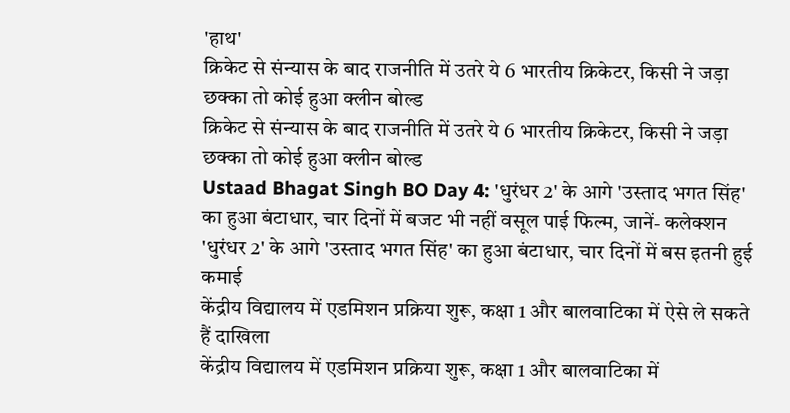'हाथ'
क्रिकेट से संन्यास के बाद राजनीति में उतरे ये 6 भारतीय क्रिकेटर, किसी ने जड़ा छक्का तो कोई हुआ क्लीन बोल्ड
क्रिकेट से संन्यास के बाद राजनीति में उतरे ये 6 भारतीय क्रिकेटर, किसी ने जड़ा छक्का तो कोई हुआ क्लीन बोल्ड
Ustaad Bhagat Singh BO Day 4: 'धुरंधर 2' के आगे 'उस्ताद भगत सिंह' का हुआ बंटाधार, चार दिनों में बजट भी नहीं वसूल पाई फिल्म, जानें- कलेक्शन
'धुरंधर 2' के आगे 'उस्ताद भगत सिंह' का हुआ बंटाधार, चार दिनों में बस इतनी हुई कमाई
केंद्रीय विद्यालय में एडमिशन प्रक्रिया शुरू, कक्षा 1 और बालवाटिका में ऐसे ले सकते हैं दाखिला
केंद्रीय विद्यालय में एडमिशन प्रक्रिया शुरू, कक्षा 1 और बालवाटिका में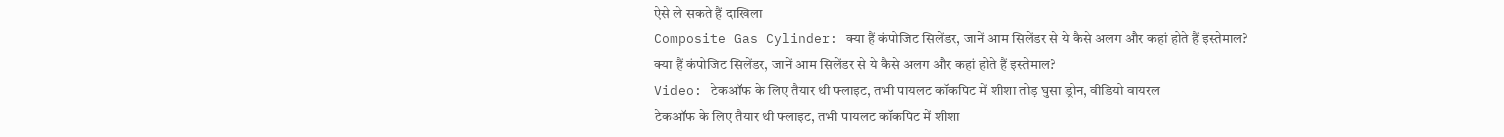ऐसे ले सकते हैं दाखिला
Composite Gas Cylinder: क्या हैं कंपोजिट सिलेंडर, जानें आम सिलेंडर से ये कैसे अलग और कहां होते हैं इस्तेमाल?
क्या हैं कंपोजिट सिलेंडर, जानें आम सिलेंडर से ये कैसे अलग और कहां होते हैं इस्तेमाल?
Video: टेकऑफ के लिए तैयार थी फ्लाइट, तभी पायलट कॉकपिट में शीशा तोड़ घुसा ड्रोन, वीडियो वायरल
टेकऑफ के लिए तैयार थी फ्लाइट, तभी पायलट कॉकपिट में शीशा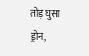तोड़ घुसा ड्रोन,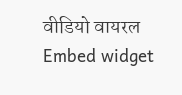वीडियो वायरल
Embed widget